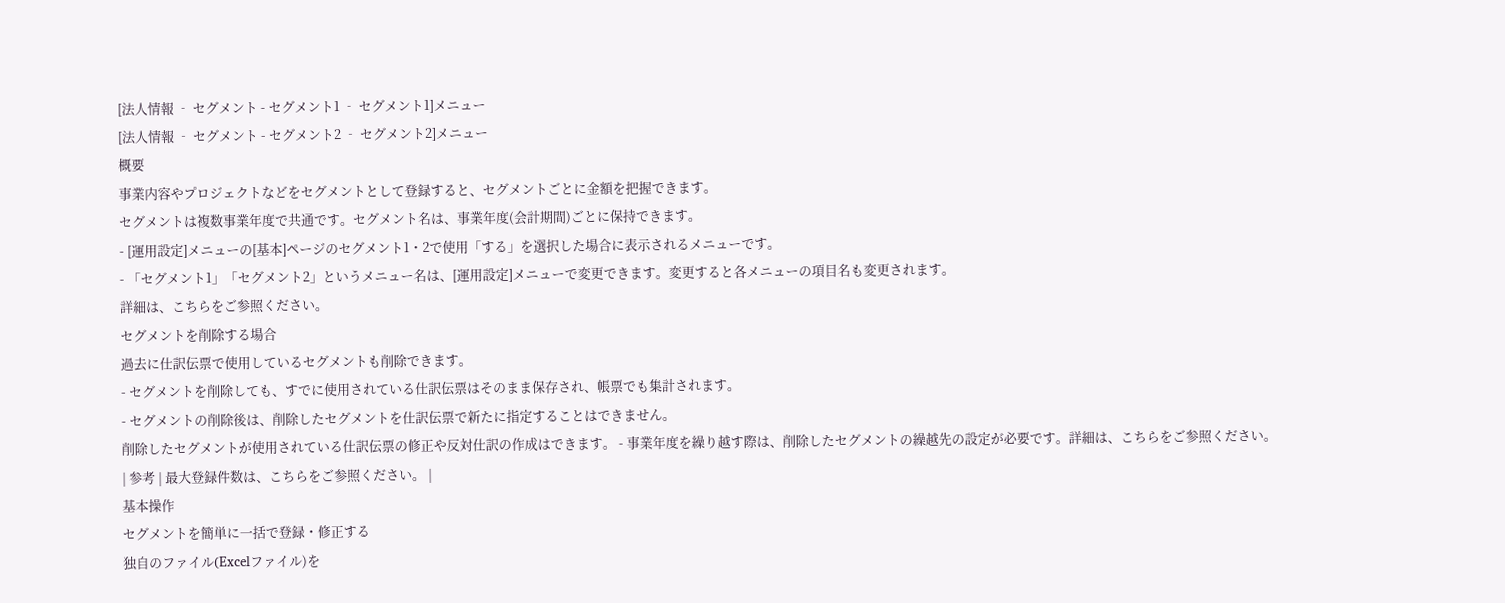[法人情報 ‐ セグメント - セグメント1 ‐ セグメント1]メニュー
[法人情報 ‐ セグメント - セグメント2 ‐ セグメント2]メニュー
概要
事業内容やプロジェクトなどをセグメントとして登録すると、セグメントごとに金額を把握できます。
セグメントは複数事業年度で共通です。セグメント名は、事業年度(会計期間)ごとに保持できます。
- [運用設定]メニューの[基本]ページのセグメント1・2で使用「する」を選択した場合に表示されるメニューです。
- 「セグメント1」「セグメント2」というメニュー名は、[運用設定]メニューで変更できます。変更すると各メニューの項目名も変更されます。
詳細は、こちらをご参照ください。
セグメントを削除する場合
過去に仕訳伝票で使用しているセグメントも削除できます。
- セグメントを削除しても、すでに使用されている仕訳伝票はそのまま保存され、帳票でも集計されます。
- セグメントの削除後は、削除したセグメントを仕訳伝票で新たに指定することはできません。
削除したセグメントが使用されている仕訳伝票の修正や反対仕訳の作成はできます。 - 事業年度を繰り越す際は、削除したセグメントの繰越先の設定が必要です。詳細は、こちらをご参照ください。
| 参考 | 最大登録件数は、こちらをご参照ください。 |
基本操作
セグメントを簡単に一括で登録・修正する
独自のファイル(Excelファイル)を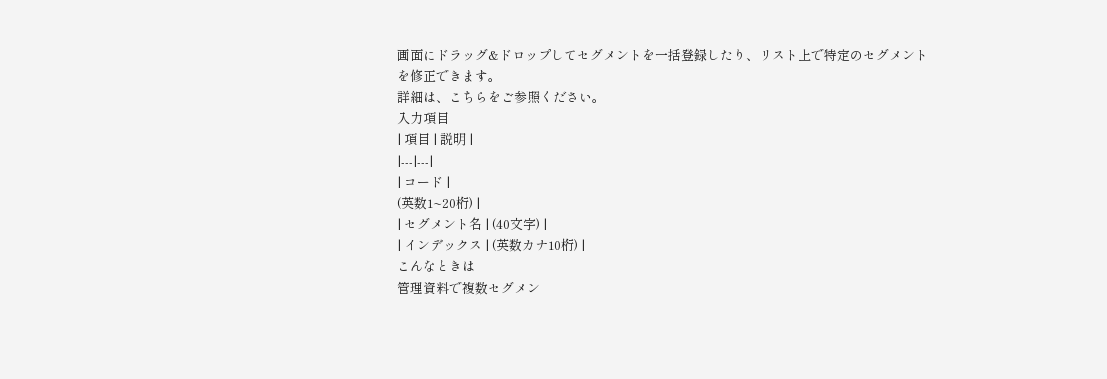画面にドラッグ&ドロップしてセグメントを一括登録したり、リスト上で特定のセグメントを修正できます。
詳細は、こちらをご参照ください。
入力項目
| 項目 | 説明 |
|---|---|
| コード |
(英数1~20桁) |
| セグメント名 | (40文字) |
| インデックス | (英数カナ10桁) |
こんなときは
管理資料で複数セグメン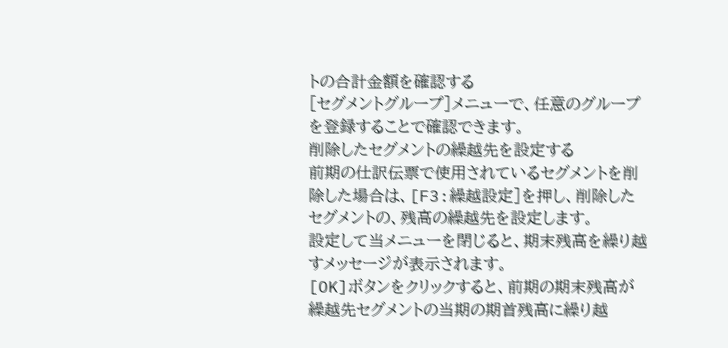トの合計金額を確認する
[セグメントグループ]メニューで、任意のグループを登録することで確認できます。
削除したセグメントの繰越先を設定する
前期の仕訳伝票で使用されているセグメントを削除した場合は、[F3:繰越設定]を押し、削除したセグメントの、残高の繰越先を設定します。
設定して当メニューを閉じると、期末残高を繰り越すメッセージが表示されます。
[OK]ボタンをクリックすると、前期の期末残高が繰越先セグメントの当期の期首残高に繰り越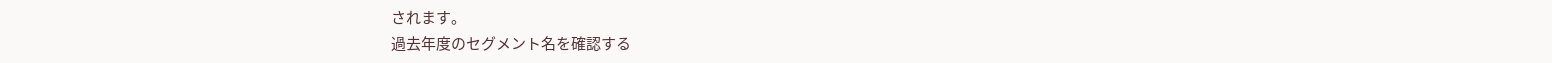されます。
過去年度のセグメント名を確認する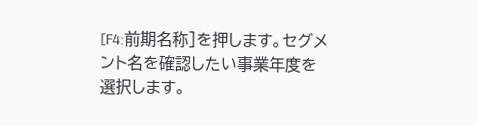[F4:前期名称]を押します。セグメント名を確認したい事業年度を選択します。